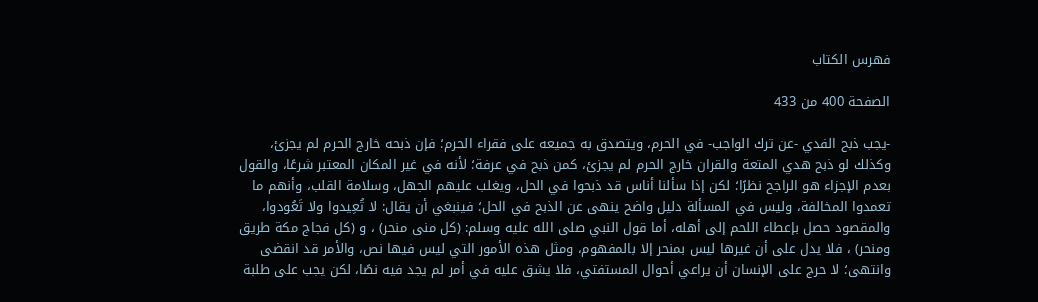فهرس الكتاب

الصفحة 400 من 433

-يجب ذبح الفدي -عن ترك الواجب- في الحرم، ويتصدق به جميعه على فقراء الحرم؛ فإن ذبحه خارج الحرم لم يجزئ، وكذلك لو ذبح هدي المتعة والقران خارج الحرم لم يجزئ، كمن ذبح في عرفة؛ لأنه في غير المكان المعتبر شرعًا، والقول بعدم الإجزاء هو الراجح نظرًا؛ لكن إذا سألنا أناس قد ذبحوا في الحل، ويغلب عليهم الجهل، وسلامة القلب، وأنهم ما تعمدوا المخالفة، وليس في المسألة دليل واضح ينهى عن الذبح في الحل؛ فينبغي أن يقال: لا تُعِيدوا ولا تَعُودوا، والمقصود حصل بإعطاء اللحم إلى أهله، أما قول النبي صلى الله عليه وسلم: (كل منى منحر) ، و (كل فجاج مكة طريق ومنحر) ، فلا يدل على أن غيرها ليس بمنحر إلا بالمفهوم، ومثل هذه الأمور التي ليس فيها نص، والأمر قد انقضى وانتهى؛ لا حرج على الإنسان أن يراعي أحوال المستفتي، فلا يشق عليه في أمر لم يجد فيه نصًا، لكن يجب على طلبة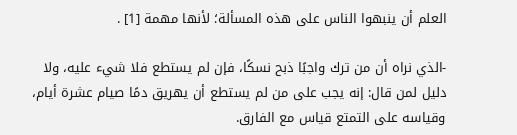العلم أن ينبهوا الناس على هذه المسألة؛ لأنها مهمة [1] .

-الذي نراه أن من ترك واجبًا ذبح نسكًا، فإن لم يستطع فلا شيء عليه، ولا دليل لمن قال: إنه يجب على من لم يستطع أن يهريق دمًا صيام عشرة أيام، وقياسه على التمتع قياس مع الفارق.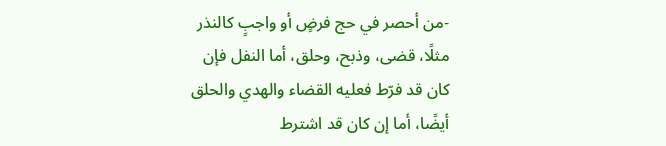-من أحصر في حج فرضٍ أو واجبٍ كالنذر مثلًا، قضى، وذبح، وحلق، أما النفل فإن كان قد فرّط فعليه القضاء والهدي والحلق أيضًا، أما إن كان قد اشترط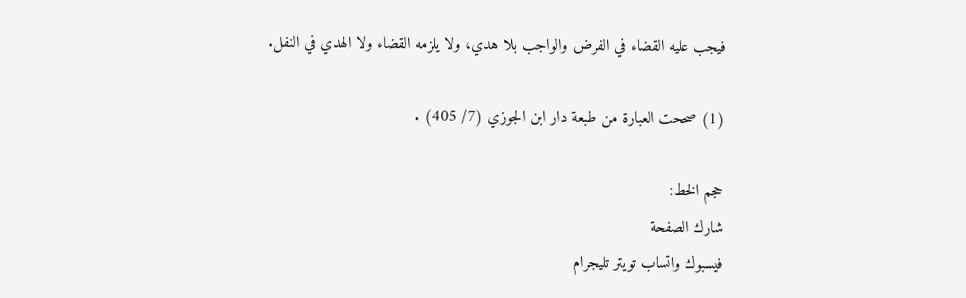فيجب عليه القضاء في الفرض والواجب بلا هدي، ولا يلزمه القضاء ولا الهدي في النفل.

(1) صححت العبارة من طبعة دار ابن الجوزي (7/ 405) .

حجم الخط:
شارك الصفحة
فيسبوك واتساب تويتر تليجرام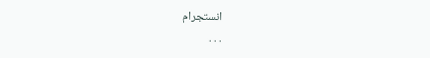انستجرام
. . .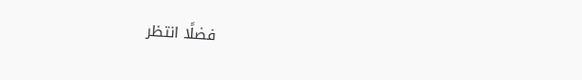فضلًا انتظر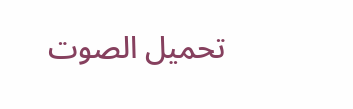تحميل الصوت